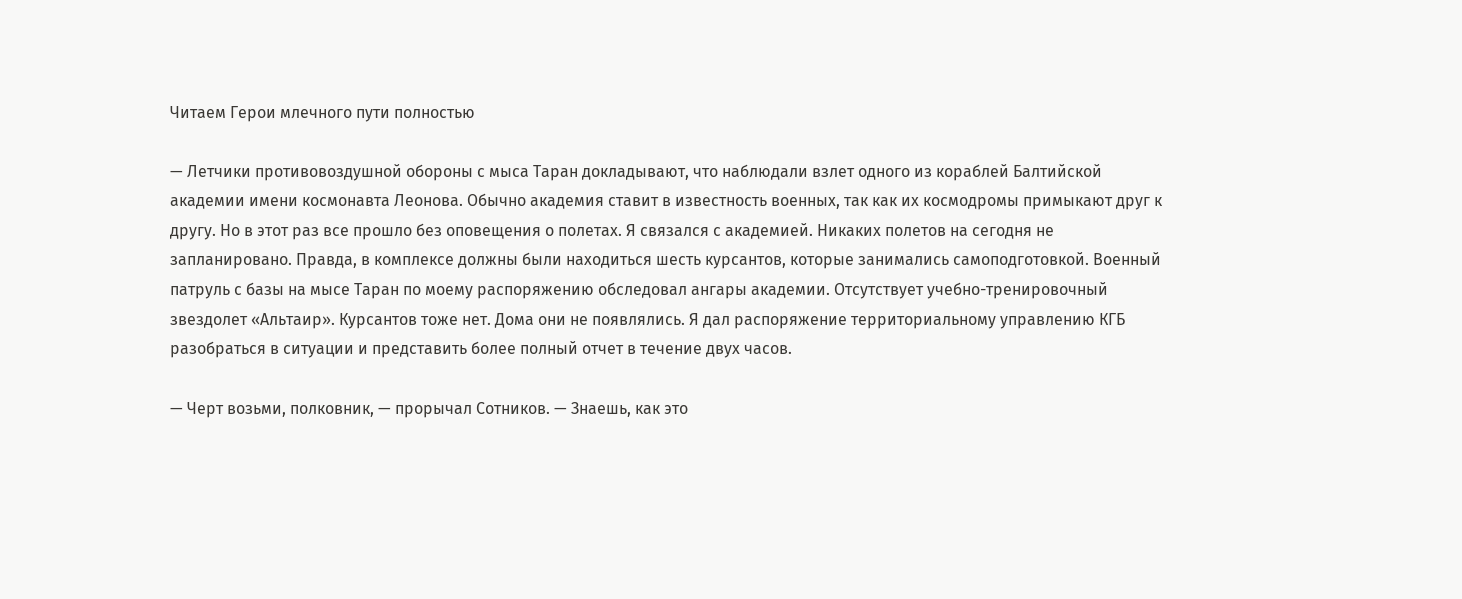Читаем Герои млечного пути полностью

— Летчики противовоздушной обороны с мыса Таран докладывают, что наблюдали взлет одного из кораблей Балтийской академии имени космонавта Леонова. Обычно академия ставит в известность военных, так как их космодромы примыкают друг к другу. Но в этот раз все прошло без оповещения о полетах. Я связался с академией. Никаких полетов на сегодня не запланировано. Правда, в комплексе должны были находиться шесть курсантов, которые занимались самоподготовкой. Военный патруль с базы на мысе Таран по моему распоряжению обследовал ангары академии. Отсутствует учебно-тренировочный звездолет «Альтаир». Курсантов тоже нет. Дома они не появлялись. Я дал распоряжение территориальному управлению КГБ разобраться в ситуации и представить более полный отчет в течение двух часов.

— Черт возьми, полковник, — прорычал Сотников. — Знаешь, как это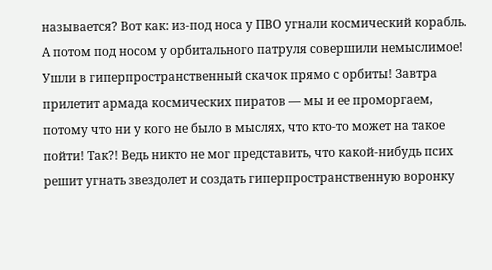называется? Вот как: из-под носа у ПВО угнали космический корабль. А потом под носом у орбитального патруля совершили немыслимое! Ушли в гиперпространственный скачок прямо с орбиты! Завтра прилетит армада космических пиратов — мы и ее проморгаем, потому что ни у кого не было в мыслях, что кто-то может на такое пойти! Так?! Ведь никто не мог представить, что какой-нибудь псих решит угнать звездолет и создать гиперпространственную воронку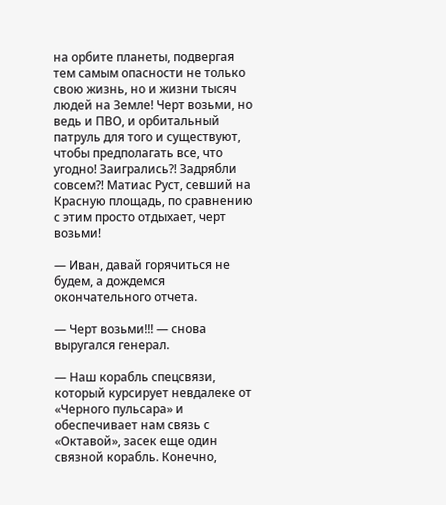на орбите планеты, подвергая тем самым опасности не только свою жизнь, но и жизни тысяч людей на Земле! Черт возьми, но ведь и ПВО, и орбитальный патруль для того и существуют, чтобы предполагать все, что угодно! Заигрались?! Задрябли совсем?! Матиас Руст, севший на Красную площадь, по сравнению с этим просто отдыхает, черт возьми!

— Иван, давай горячиться не будем, а дождемся окончательного отчета.

— Черт возьми!!! — снова выругался генерал.

— Наш корабль спецсвязи, который курсирует невдалеке от «Черного пульсара» и обеспечивает нам связь с «Октавой», засек еще один связной корабль. Конечно,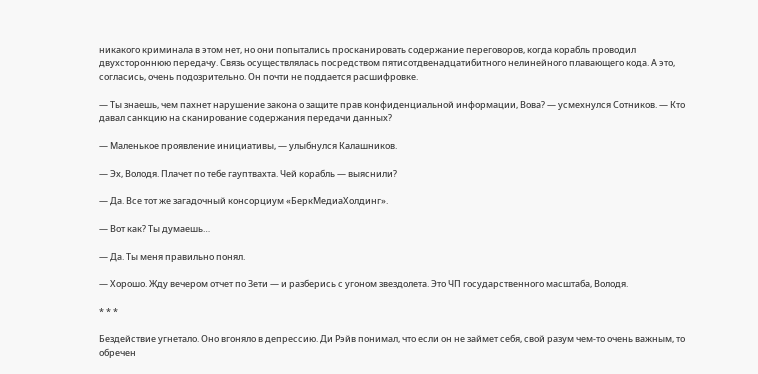никакого криминала в этом нет, но они попытались просканировать содержание переговоров, когда корабль проводил двухстороннюю передачу. Связь осуществлялась посредством пятисотдвенадцатибитного нелинейного плавающего кода. А это, согласись, очень подозрительно. Он почти не поддается расшифровке.

— Ты знаешь, чем пахнет нарушение закона о защите прав конфиденциальной информации, Вова? — усмехнулся Сотников. — Кто давал санкцию на сканирование содержания передачи данных?

— Маленькое проявление инициативы, — улыбнулся Калашников.

— Эх, Володя. Плачет по тебе гауптвахта. Чей корабль — выяснили?

— Да. Все тот же загадочный консорциум «БеркМедиаХолдинг».

— Вот как? Ты думаешь…

— Да. Ты меня правильно понял.

— Хорошо. Жду вечером отчет по Зети — и разберись с угоном звездолета. Это ЧП государственного масштаба, Володя.

* * *

Бездействие угнетало. Оно вгоняло в депрессию. Ди Рэйв понимал, что если он не займет себя, свой разум чем-то очень важным, то обречен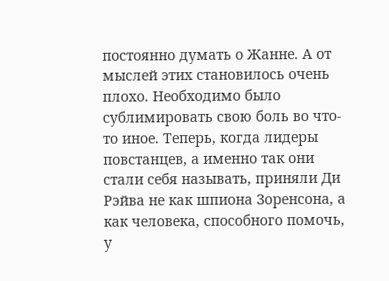постоянно думать о Жанне. А от мыслей этих становилось очень плохо. Необходимо было сублимировать свою боль во что-то иное. Теперь, когда лидеры повстанцев, а именно так они стали себя называть, приняли Ди Рэйва не как шпиона Зоренсона, а как человека, способного помочь, у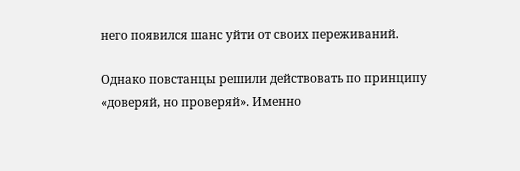него появился шанс уйти от своих переживаний.

Однако повстанцы решили действовать по принципу «доверяй, но проверяй». Именно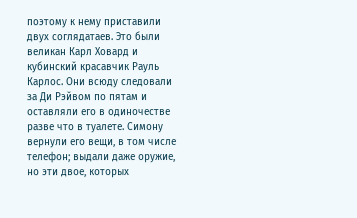поэтому к нему приставили двух соглядатаев. Это были великан Карл Ховард и кубинский красавчик Рауль Карлос. Они всюду следовали за Ди Рэйвом по пятам и оставляли его в одиночестве разве что в туалете. Симону вернули его вещи, в том числе телефон; выдали даже оружие, но эти двое, которых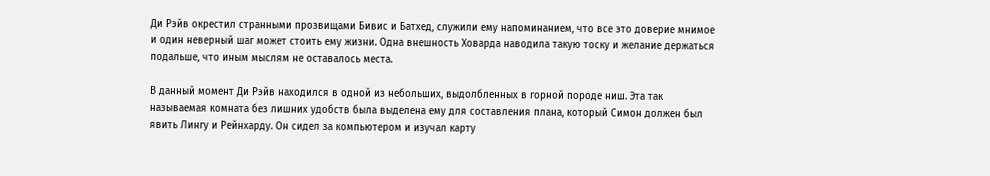Ди Рэйв окрестил странными прозвищами Бивис и Батхед, служили ему напоминанием, что все это доверие мнимое и один неверный шаг может стоить ему жизни. Одна внешность Ховарда наводила такую тоску и желание держаться подальше, что иным мыслям не оставалось места.

В данный момент Ди Рэйв находился в одной из небольших, выдолбленных в горной породе ниш. Эта так называемая комната без лишних удобств была выделена ему для составления плана, который Симон должен был явить Лингу и Рейнхарду. Он сидел за компьютером и изучал карту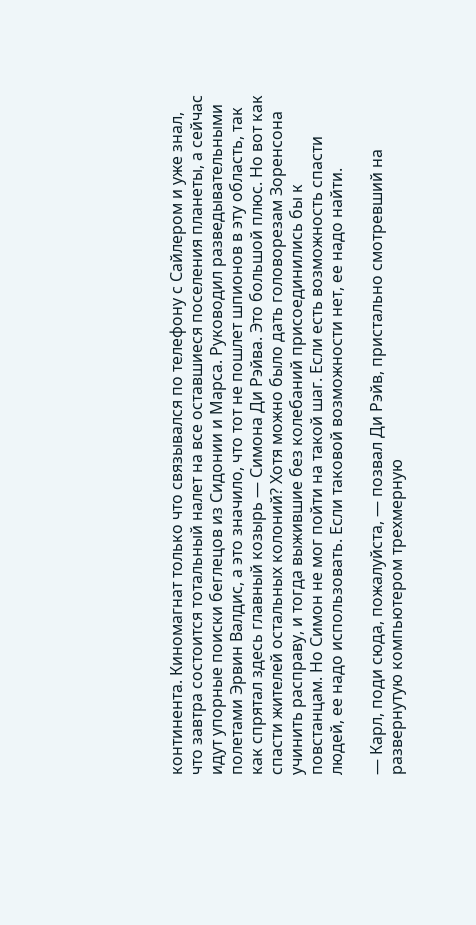континента. Киномагнат только что связывался по телефону с Сайлером и уже знал, что завтра состоится тотальный налет на все оставшиеся поселения планеты, а сейчас идут упорные поиски беглецов из Сидонии и Марса. Руководил разведывательными полетами Эрвин Валдис, а это значило, что тот не пошлет шпионов в эту область, так как спрятал здесь главный козырь — Симона Ди Рэйва. Это большой плюс. Но вот как спасти жителей остальных колоний? Хотя можно было дать головорезам Зоренсона учинить расправу, и тогда выжившие без колебаний присоединились бы к повстанцам. Но Симон не мог пойти на такой шаг. Если есть возможность спасти людей, ее надо использовать. Если таковой возможности нет, ее надо найти.

— Карл, поди сюда, пожалуйста, — позвал Ди Рэйв, пристально смотревший на развернутую компьютером трехмерную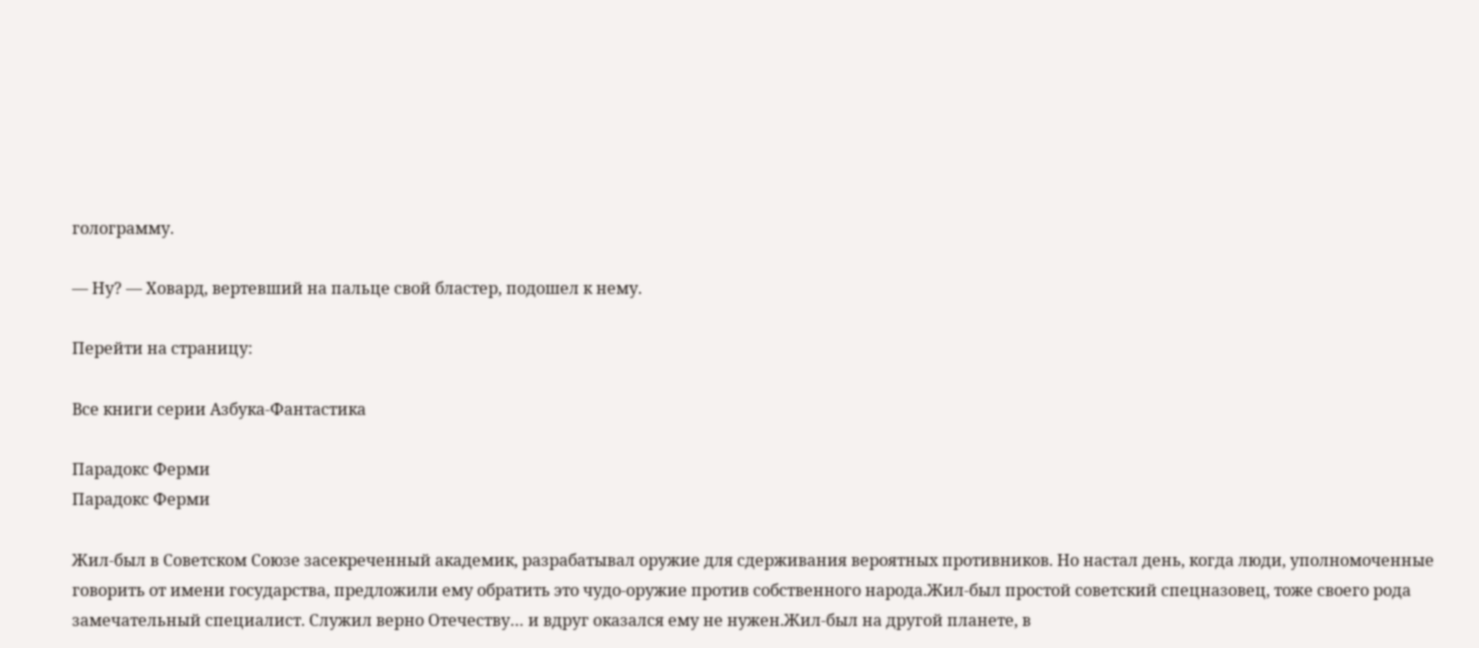голограмму.

— Ну? — Ховард, вертевший на пальце свой бластер, подошел к нему.

Перейти на страницу:

Все книги серии Азбука-Фантастика

Парадокс Ферми
Парадокс Ферми

Жил-был в Советском Союзе засекреченный академик, разрабатывал оружие для сдерживания вероятных противников. Но настал день, когда люди, уполномоченные говорить от имени государства, предложили ему обратить это чудо-оружие против собственного народа.Жил-был простой советский спецназовец, тоже своего рода замечательный специалист. Служил верно Отечеству… и вдруг оказался ему не нужен.Жил-был на другой планете, в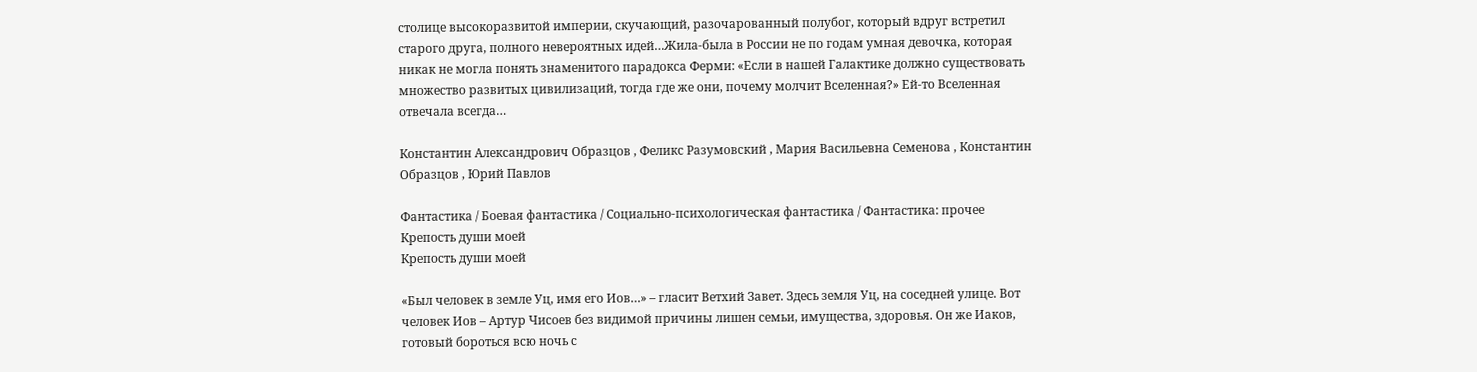столице высокоразвитой империи, скучающий, разочарованный полубог, который вдруг встретил старого друга, полного невероятных идей…Жила-была в России не по годам умная девочка, которая никак не могла понять знаменитого парадокса Ферми: «Если в нашей Галактике должно существовать множество развитых цивилизаций, тогда где же они, почему молчит Вселенная?» Ей-то Вселенная отвечала всегда…

Константин Александрович Образцов , Феликс Разумовский , Мария Васильевна Семенова , Константин Образцов , Юрий Павлов

Фантастика / Боевая фантастика / Социально-психологическая фантастика / Фантастика: прочее
Крепость души моей
Крепость души моей

«Был человек в земле Уц, имя его Иов…» – гласит Ветхий Завет. Здесь земля Уц, на соседней улице. Вот человек Иов – Артур Чисоев без видимой причины лишен семьи, имущества, здоровья. Он же Иаков, готовый бороться всю ночь с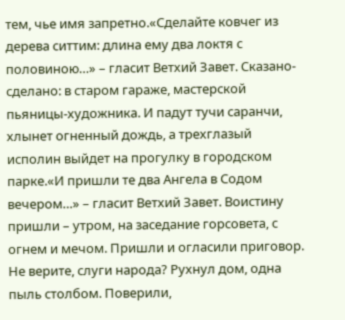тем, чье имя запретно.«Сделайте ковчег из дерева ситтим: длина ему два локтя с половиною…» – гласит Ветхий Завет. Сказано-сделано: в старом гараже, мастерской пьяницы-художника. И падут тучи саранчи, хлынет огненный дождь, а трехглазый исполин выйдет на прогулку в городском парке.«И пришли те два Ангела в Содом вечером…» – гласит Ветхий Завет. Воистину пришли – утром, на заседание горсовета, с огнем и мечом. Пришли и огласили приговор. Не верите, слуги народа? Рухнул дом, одна пыль столбом. Поверили,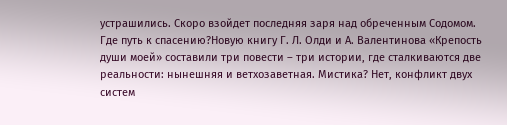устрашились. Скоро взойдет последняя заря над обреченным Содомом. Где путь к спасению?Новую книгу Г. Л. Олди и А. Валентинова «Крепость души моей» составили три повести – три истории, где сталкиваются две реальности: нынешняя и ветхозаветная. Мистика? Нет, конфликт двух систем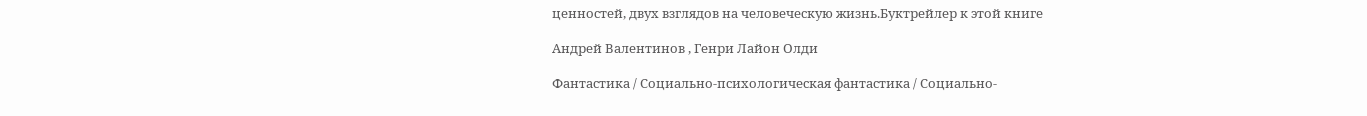ценностей, двух взглядов на человеческую жизнь.Буктрейлер к этой книге

Андрей Валентинов , Генри Лайон Олди

Фантастика / Социально-психологическая фантастика / Социально-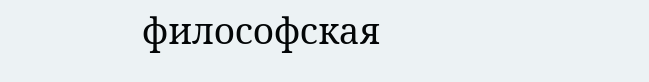философская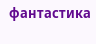фантастика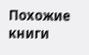Похожие книги